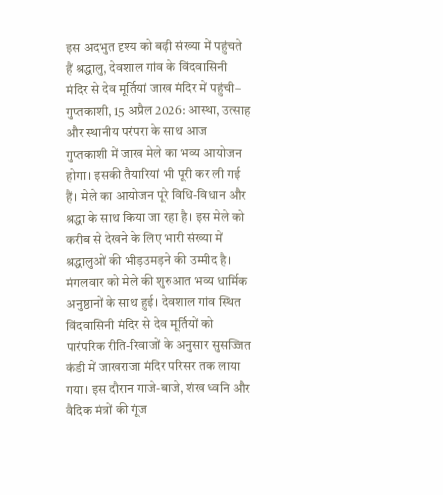इस अदभुत दृश्य को बढ़ी संख्या में पहुंचते हैं श्रद्धालु, देवशाल गांव के विंदवासिनी मंदिर से देव मूर्तियां जाख मंदिर में पहुंची–
गुप्तकाशी, 15 अप्रैल 2026: आस्था, उत्साह और स्थानीय परंपरा के साथ आज गुप्तकाशी में जाख मेले का भव्य आयोजन होगा। इसकी तैयारियां भी पूरी कर ली गई हैं। मेले का आयोजन पूरे विधि-विधान और श्रद्धा के साथ किया जा रहा है। इस मेले को करीब से देखने के लिए भारी संख्या में श्रद्धालुओं की भीड़उमड़ने की उम्मीद है।
मंगलवार को मेले की शुरुआत भव्य धार्मिक अनुष्ठानों के साथ हुई। देवशाल गांव स्थित विंदवासिनी मंदिर से देव मूर्तियों को पारंपरिक रीति-रिवाजों के अनुसार सुसज्जित कंडी में जाखराजा मंदिर परिसर तक लाया गया। इस दौरान गाजे-बाजे, शंख ध्वनि और वैदिक मंत्रों की गूंज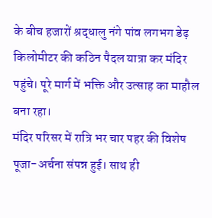के बीच हजारों श्रद्धालु नंगे पांव लगभग डेढ़ किलोमीटर की कठिन पैदल यात्रा कर मंदिर पहुंचे। पूरे मार्ग में भक्ति और उत्साह का माहौल बना रहा।
मंदिर परिसर में रात्रि भर चार पहर की विशेष पूजा-अर्चना संपन्न हुई। साथ ही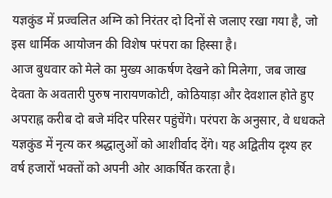यज्ञकुंड में प्रज्वलित अग्नि को निरंतर दो दिनों से जलाए रखा गया है, जो इस धार्मिक आयोजन की विशेष परंपरा का हिस्सा है।
आज बुधवार को मेले का मुख्य आकर्षण देखने को मिलेगा, जब जाख देवता के अवतारी पुरुष नारायणकोटी, कोठियाड़ा और देवशाल होते हुए अपराह्न करीब दो बजे मंदिर परिसर पहुंचेंगे। परंपरा के अनुसार, वे धधकते यज्ञकुंड में नृत्य कर श्रद्धालुओं को आशीर्वाद देंगे। यह अद्वितीय दृश्य हर वर्ष हजारों भक्तों को अपनी ओर आकर्षित करता है।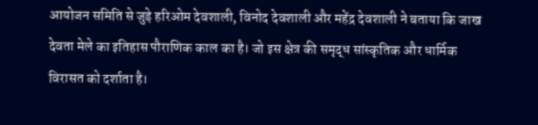आयोजन समिति से जुड़े हरिओम देवशाली, विनोद देवशाली और महेंद्र देवशाली ने बताया कि जाख देवता मेले का इतिहास पौराणिक काल का है। जो इस क्षेत्र की समृद्ध सांस्कृतिक और धार्मिक विरासत को दर्शाता है।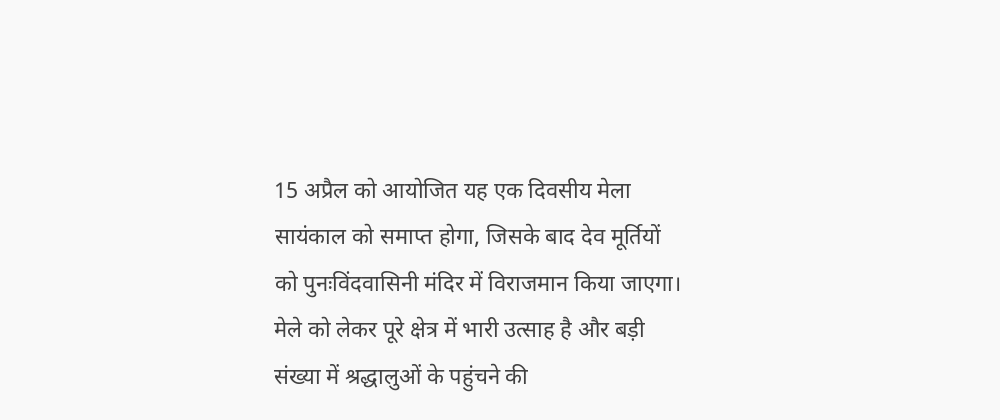15 अप्रैल को आयोजित यह एक दिवसीय मेला सायंकाल को समाप्त होगा, जिसके बाद देव मूर्तियों को पुनःविंदवासिनी मंदिर में विराजमान किया जाएगा। मेले को लेकर पूरे क्षेत्र में भारी उत्साह है और बड़ी संख्या में श्रद्धालुओं के पहुंचने की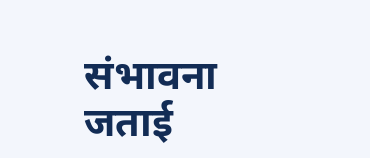संभावना जताई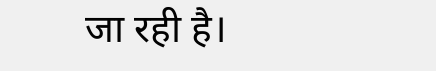जा रही है।